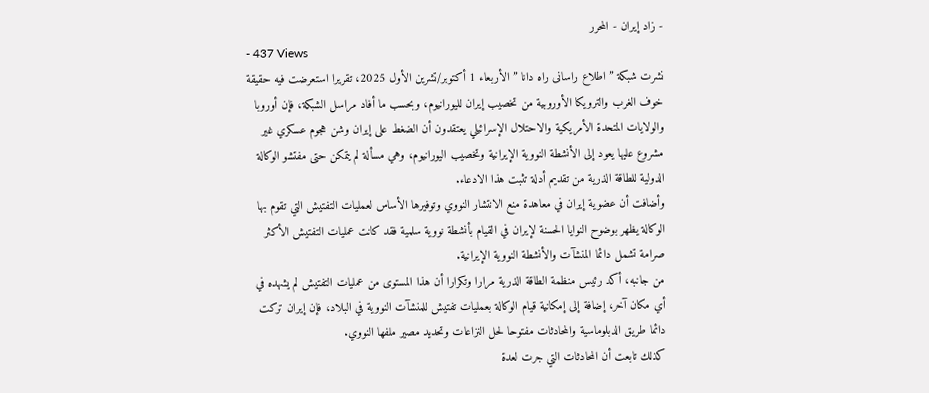- زاد إيران - المحرر
- 437 Views
نشرت شبكة ” اطلاع راسانى راه دانا ” الأربعاء 1 أكتوبر/تشرين الأول 2025، تقريرا استعرضت فيه حقيقة خوف الغرب والترويكا الأوروبية من تخصيب إيران لليورانيوم، وبحسب ما أفاد مراسل الشبكة، فإن أوروبا والولايات المتحدة الأمريكية والاحتلال الإسرائيلي يعتقدون أن الضغط على إيران وشن هجوم عسكري غير مشروع عليها يعود إلى الأنشطة النووية الإيرانية وتخصيب اليورانيوم، وهي مسألة لم يتمكن حتى مفتشو الوكالة الدولية للطاقة الذرية من تقديم أدلة تثبت هذا الادعاء.
وأضافت أن عضوية إيران في معاهدة منع الانتشار النووي وتوفيرها الأساس لعمليات التفتيش التي تقوم بها الوكالة يظهر بوضوح النوايا الحسنة لإيران في القيام بأنشطة نووية سلمية فقد كانت عمليات التفتيش الأكثر صرامة تشمل دائما المنشآت والأنشطة النووية الإيرانية.
من جانبه، أكد رئيس منظمة الطاقة الذرية مرارا وتكرارا أن هذا المستوى من عمليات التفتيش لم يشهده في أي مكان آخر، إضافة إلى إمكانية قيام الوكالة بعمليات تفتيش للمنشآت النووية في البلاد، فإن إيران تركت دائما طريق الدبلوماسية والمحادثات مفتوحا لحل النزاعات وتحديد مصير ملفها النووي.
كذلك تابعت أن المحادثات التي جرت لعدة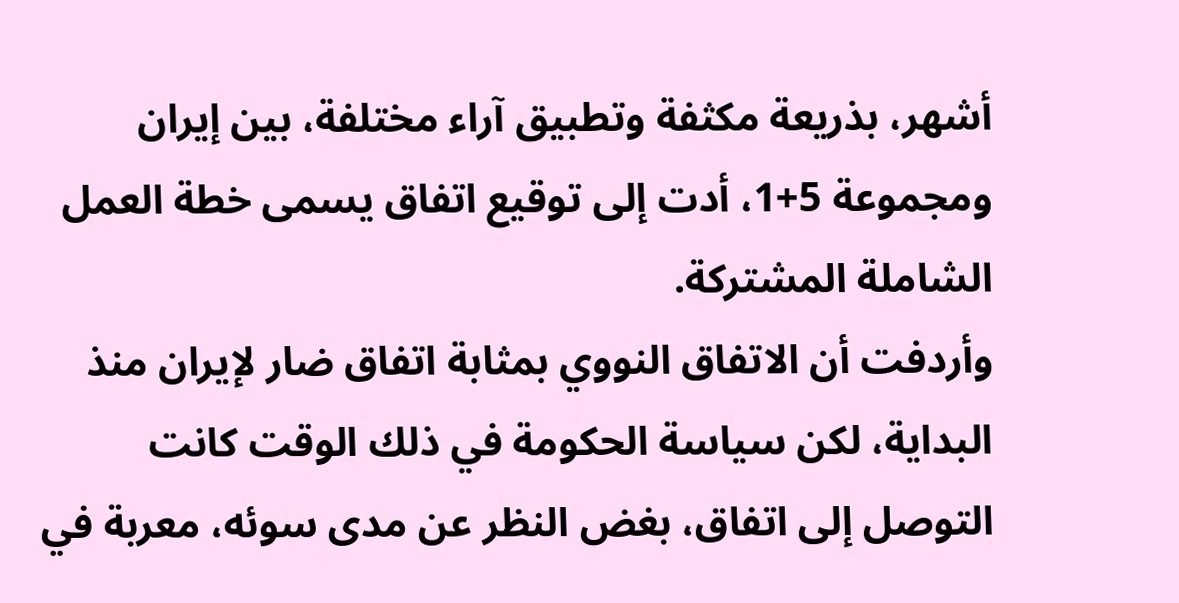أشهر، بذريعة مكثفة وتطبيق آراء مختلفة، بين إيران ومجموعة 5+1، أدت إلى توقيع اتفاق يسمى خطة العمل الشاملة المشتركة.
وأردفت أن الاتفاق النووي بمثابة اتفاق ضار لإيران منذ البداية، لكن سياسة الحكومة في ذلك الوقت كانت التوصل إلى اتفاق، بغض النظر عن مدى سوئه، معربة في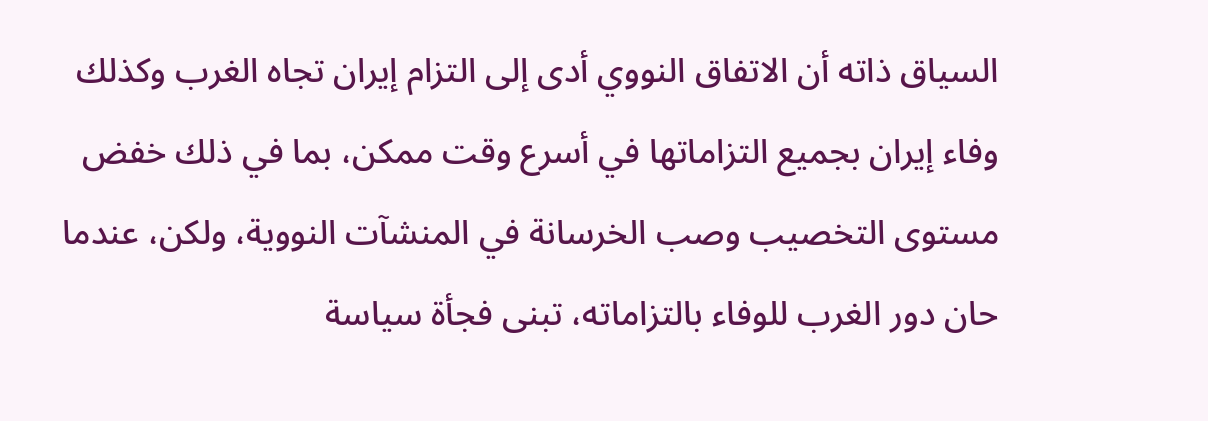السياق ذاته أن الاتفاق النووي أدى إلى التزام إيران تجاه الغرب وكذلك وفاء إيران بجميع التزاماتها في أسرع وقت ممكن، بما في ذلك خفض مستوى التخصيب وصب الخرسانة في المنشآت النووية، ولكن، عندما حان دور الغرب للوفاء بالتزاماته، تبنى فجأة سياسة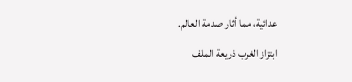عدائية، مما أثار صدمة العالم.
ابتزاز الغرب ذريعة الملف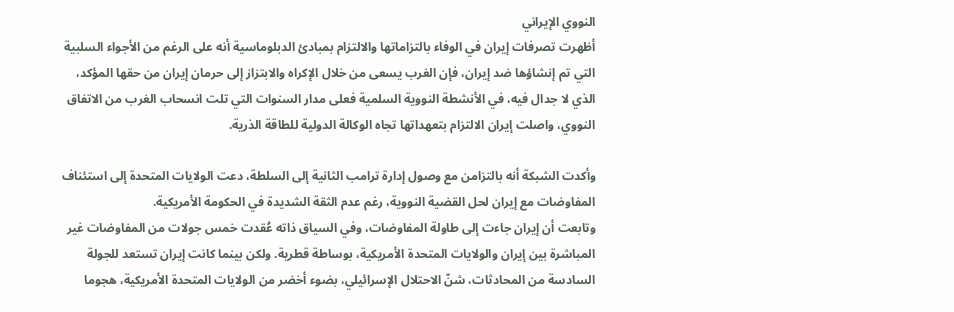النووي الإيراني
أظهرت تصرفات إيران في الوفاء بالتزاماتها والالتزام بمبادئ الدبلوماسية أنه على الرغم من الأجواء السلبية التي تم إنشاؤها ضد إيران، فإن الغرب يسعى من خلال الإكراه والابتزاز إلى حرمان إيران من حقها المؤكد، الذي لا جدال فيه، في الأنشطة النووية السلمية فعلى مدار السنوات التي تلت انسحاب الغرب من الاتفاق النووي، واصلت إيران الالتزام بتعهداتها تجاه الوكالة الدولية للطاقة الذرية.

وأكدت الشبكة أنه بالتزامن مع وصول إدارة ترامب الثانية إلى السلطة، دعت الولايات المتحدة إلى استئناف المفاوضات مع إيران لحل القضية النووية، رغم عدم الثقة الشديدة في الحكومة الأمريكية.
وتابعت أن إيران جاءت إلى طاولة المفاوضات، وفي السياق ذاته عُقدت خمس جولات من المفاوضات غير المباشرة بين إيران والولايات المتحدة الأمريكية، بوساطة قطرية. ولكن بينما كانت إيران تستعد للجولة السادسة من المحادثات، شنّ الاحتلال الإسرائيلي، بضوء أخضر من الولايات المتحدة الأمريكية، هجوما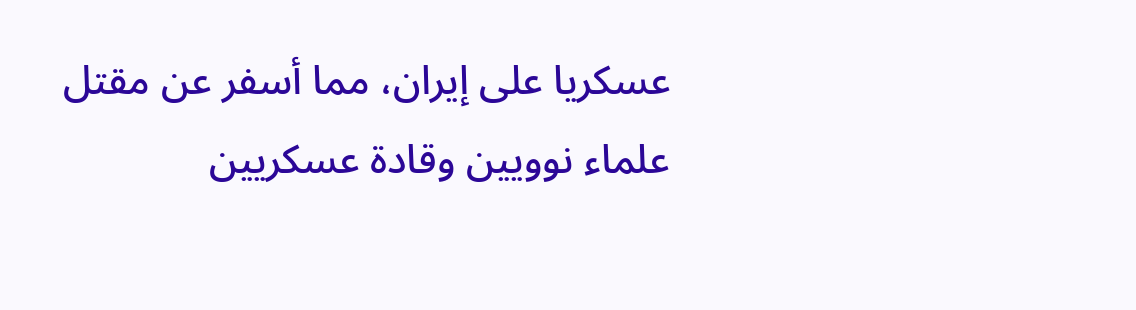عسكريا على إيران، مما أسفر عن مقتل علماء نوويين وقادة عسكريين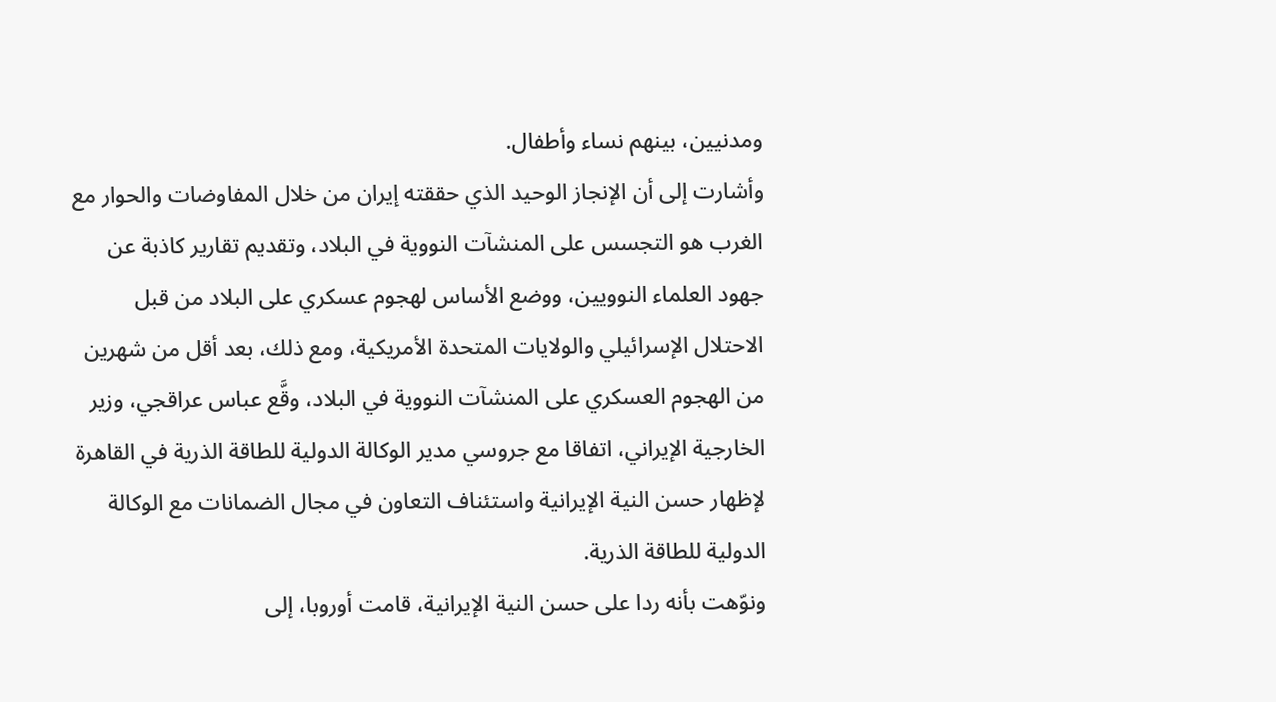ومدنيين، بينهم نساء وأطفال.
وأشارت إلى أن الإنجاز الوحيد الذي حققته إيران من خلال المفاوضات والحوار مع الغرب هو التجسس على المنشآت النووية في البلاد، وتقديم تقارير كاذبة عن جهود العلماء النوويين، ووضع الأساس لهجوم عسكري على البلاد من قبل الاحتلال الإسرائيلي والولايات المتحدة الأمريكية، ومع ذلك، بعد أقل من شهرين من الهجوم العسكري على المنشآت النووية في البلاد، وقَّع عباس عراقجي، وزير الخارجية الإيراني، اتفاقا مع جروسي مدير الوكالة الدولية للطاقة الذرية في القاهرة لإظهار حسن النية الإيرانية واستئناف التعاون في مجال الضمانات مع الوكالة الدولية للطاقة الذرية.
ونوّهت بأنه ردا على حسن النية الإيرانية، قامت أوروبا، إلى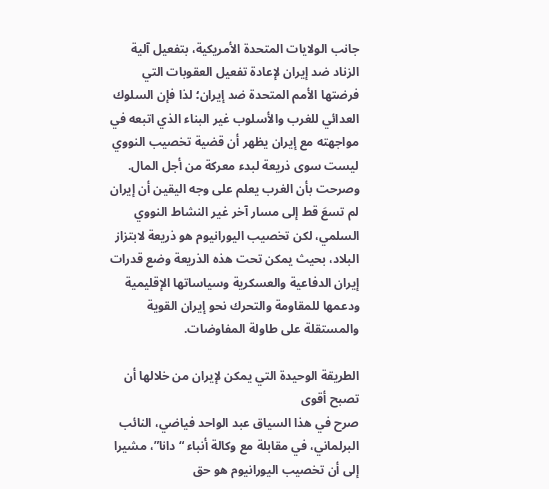جانب الولايات المتحدة الأمريكية، بتفعيل آلية الزناد ضد إيران لإعادة تفعيل العقوبات التي فرضتها الأمم المتحدة ضد إيران؛ لذا فإن السلوك العدائي للغرب والأسلوب غير البناء الذي اتبعه في مواجهته مع إيران يظهر أن قضية تخصيب النووي ليست سوى ذريعة لبدء معركة من أجل المال.
وصرحت بأن الغرب يعلم على وجه اليقين أن إيران لم تسعَ قط إلى مسار آخر غير النشاط النووي السلمي، لكن تخصيب اليورانيوم هو ذريعة لابتزاز البلاد، بحيث يمكن تحت هذه الذريعة وضع قدرات إيران الدفاعية والعسكرية وسياساتها الإقليمية ودعمها للمقاومة والتحرك نحو إيران القوية والمستقلة على طاولة المفاوضات.

الطريقة الوحيدة التي يمكن لإيران من خلالها أن تصبح أقوى
صرح في هذا السياق عبد الواحد فياضي، النائب البرلماني، في مقابلة مع وكالة أنباء “دانا”، مشيرا إلى أن تخصيب اليورانيوم هو حق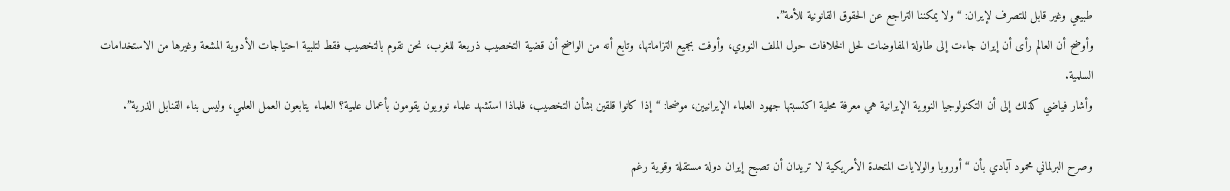طبيعي وغير قابل للتصرف لإيران: “ولا يمكننا التراجع عن الحقوق القانونية للأمة”.
وأوضح أن العالم رأى أن إيران جاءت إلى طاولة المفاوضات لحل الخلافات حول الملف النووي، وأوفت بجميع التزاماتها، وتابع أنه من الواضح أن قضية التخصيب ذريعة للغرب، نحن نقوم بالتخصيب فقط لتلبية احتياجات الأدوية المشعة وغيرها من الاستخدامات السلمية.
وأشار فياضي كذلك إلى أن التكنولوجيا النووية الإيرانية هي معرفة محلية اكتسبتها جهود العلماء الإيرانيين، موضحا: “إذا كانوا قلقين بشأن التخصيب، فلماذا استشهد علماء نوويون يقومون بأعمال علمية؟ العلماء يتابعون العمل العلمي، وليس بناء القنابل الذرية”.

وصرح البرلماني محمود آبادي بأن “أوروبا والولايات المتحدة الأمريكية لا تريدان أن تصبح إيران دولة مستقلة وقوية رغم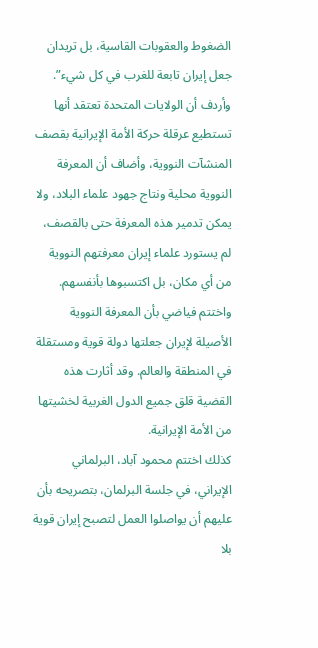الضغوط والعقوبات القاسية، بل تريدان جعل إيران تابعة للغرب في كل شيء”.
وأردف أن الولايات المتحدة تعتقد أنها تستطيع عرقلة حركة الأمة الإيرانية بقصف المنشآت النووية، وأضاف أن المعرفة النووية محلية ونتاج جهود علماء البلاد، ولا يمكن تدمير هذه المعرفة حتى بالقصف، لم يستورد علماء إيران معرفتهم النووية من أي مكان، بل اكتسبوها بأنفسهم.
واختتم فياضي بأن المعرفة النووية الأصيلة لإيران جعلتها دولة قوية ومستقلة في المنطقة والعالم. وقد أثارت هذه القضية قلق جميع الدول الغربية لخشيتها من الأمة الإيرانية.
كذلك اختتم محمود آباد، البرلماني الإيراني، في جلسة البرلمان، بتصريحه بأن عليهم أن يواصلوا العمل لتصبح إيران قوية بلا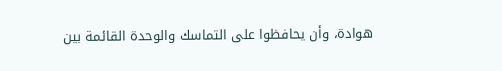هوادة، وأن يحافظوا على التماسك والوحدة القائمة بين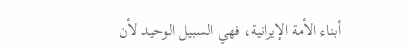أبناء الأمة الإيرانية، فهي السبيل الوحيد لأن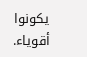يكونوا أقوياء.